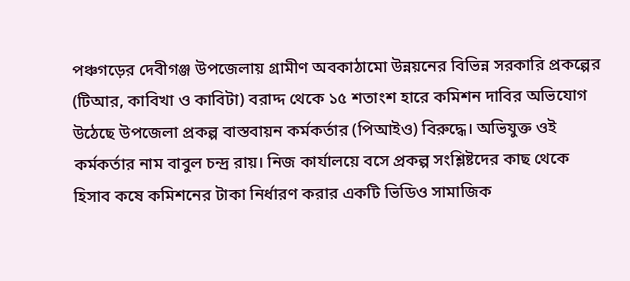পঞ্চগড়ের দেবীগঞ্জ উপজেলায় গ্রামীণ অবকাঠামো উন্নয়নের বিভিন্ন সরকারি প্রকল্পের (টিআর, কাবিখা ও কাবিটা) বরাদ্দ থেকে ১৫ শতাংশ হারে কমিশন দাবির অভিযোগ উঠেছে উপজেলা প্রকল্প বাস্তবায়ন কর্মকর্তার (পিআইও) বিরুদ্ধে। অভিযুক্ত ওই কর্মকর্তার নাম বাবুল চন্দ্র রায়। নিজ কার্যালয়ে বসে প্রকল্প সংশ্লিষ্টদের কাছ থেকে হিসাব কষে কমিশনের টাকা নির্ধারণ করার একটি ভিডিও সামাজিক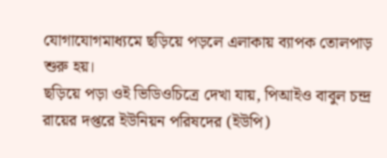যোগাযোগমাধ্যমে ছড়িয়ে পড়লে এলাকায় ব্যাপক তোলপাড় শুরু হয়।
ছড়িয়ে পড়া ওই ভিডিওচিত্রে দেখা যায়, পিআইও বাবুল চন্দ্র রায়ের দপ্তরে ইউনিয়ন পরিষদের (ইউপি)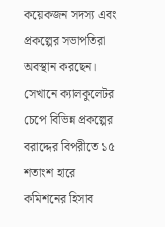কয়েকজন সদস্য এবং প্রকল্পের সভাপতিরা অবস্থান করছেন। সেখানে ক্যালকুলেটর চেপে বিভিন্ন প্রকল্পের বরাদ্দের বিপরীতে ১৫ শতাংশ হারে কমিশনের হিসাব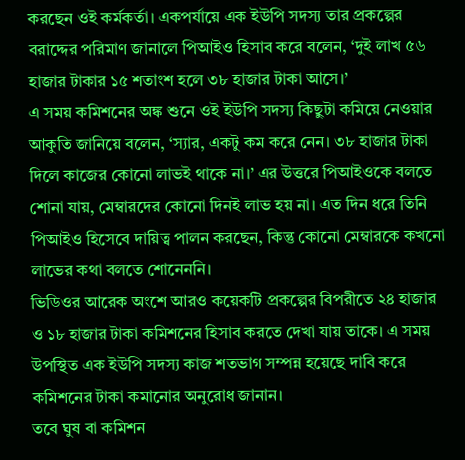করছেন ওই কর্মকর্তা। একপর্যায়ে এক ইউপি সদস্য তার প্রকল্পের বরাদ্দের পরিমাণ জানালে পিআইও হিসাব করে বলেন, ‘দুই লাখ ৫৬ হাজার টাকার ১৫ শতাংশ হলে ৩৮ হাজার টাকা আসে।’
এ সময় কমিশনের অঙ্ক শুনে ওই ইউপি সদস্য কিছুটা কমিয়ে নেওয়ার আকুতি জানিয়ে বলেন, ‘স্যার, একটু কম করে নেন। ৩৮ হাজার টাকা দিলে কাজের কোনো লাভই থাকে না।’ এর উত্তরে পিআইওকে বলতে শোনা যায়, মেম্বারদের কোনো দিনই লাভ হয় না। এত দিন ধরে তিনি পিআইও হিসেবে দায়িত্ব পালন করছেন, কিন্তু কোনো মেম্বারকে কখনো লাভের কথা বলতে শোনেননি।
ভিডিওর আরেক অংশে আরও কয়েকটি প্রকল্পের বিপরীতে ২৪ হাজার ও ১৮ হাজার টাকা কমিশনের হিসাব করতে দেখা যায় তাকে। এ সময় উপস্থিত এক ইউপি সদস্য কাজ শতভাগ সম্পন্ন হয়েছে দাবি করে কমিশনের টাকা কমানোর অনুরোধ জানান।
তবে ঘুষ বা কমিশন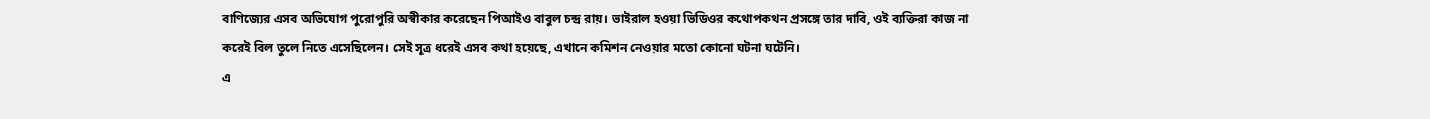বাণিজ্যের এসব অভিযোগ পুরোপুরি অস্বীকার করেছেন পিআইও বাবুল চন্দ্র রায়। ভাইরাল হওয়া ভিডিওর কথোপকথন প্রসঙ্গে তার দাবি, ওই ব্যক্তিরা কাজ না করেই বিল তুলে নিতে এসেছিলেন। সেই সূত্র ধরেই এসব কথা হয়েছে, এখানে কমিশন নেওয়ার মতো কোনো ঘটনা ঘটেনি।
এ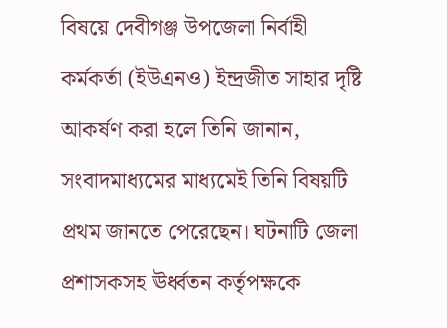বিষয়ে দেবীগঞ্জ উপজেলা নির্বাহী কর্মকর্তা (ইউএনও) ইন্দ্রজীত সাহার দৃষ্টি আকর্ষণ করা হলে তিনি জানান, সংবাদমাধ্যমের মাধ্যমেই তিনি বিষয়টি প্রথম জানতে পেরেছেন। ঘটনাটি জেলা প্রশাসকসহ ঊর্ধ্বতন কর্তৃপক্ষকে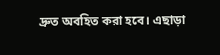দ্রুত অবহিত করা হবে। এছাড়া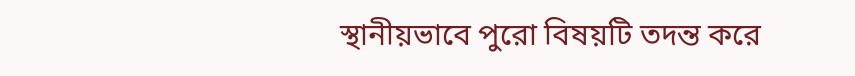স্থানীয়ভাবে পুরো বিষয়টি তদন্ত করে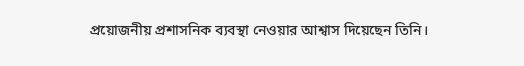প্রয়োজনীয় প্রশাসনিক ব্যবস্থা নেওয়ার আশ্বাস দিয়েছেন তিনি।